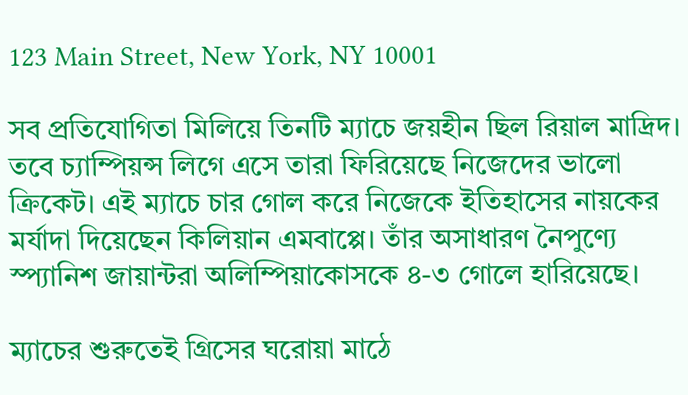123 Main Street, New York, NY 10001

সব প্রতিযোগিতা মিলিয়ে তিনটি ম্যাচে জয়হীন ছিল রিয়াল মাদ্রিদ। তবে চ্যাম্পিয়ন্স লিগে এসে তারা ফিরিয়েছে নিজেদের ভালো ক্রিকেট। এই ম্যাচে চার গোল করে নিজেকে ইতিহাসের নায়কের মর্যাদা দিয়েছেন কিলিয়ান এমবাপ্পে। তাঁর অসাধারণ নৈপুণ্যে স্প্যানিশ জায়ান্টরা অলিম্পিয়াকোসকে ৪-৩ গোলে হারিয়েছে।

ম্যাচের শুরুতেই গ্রিসের ঘরোয়া মাঠে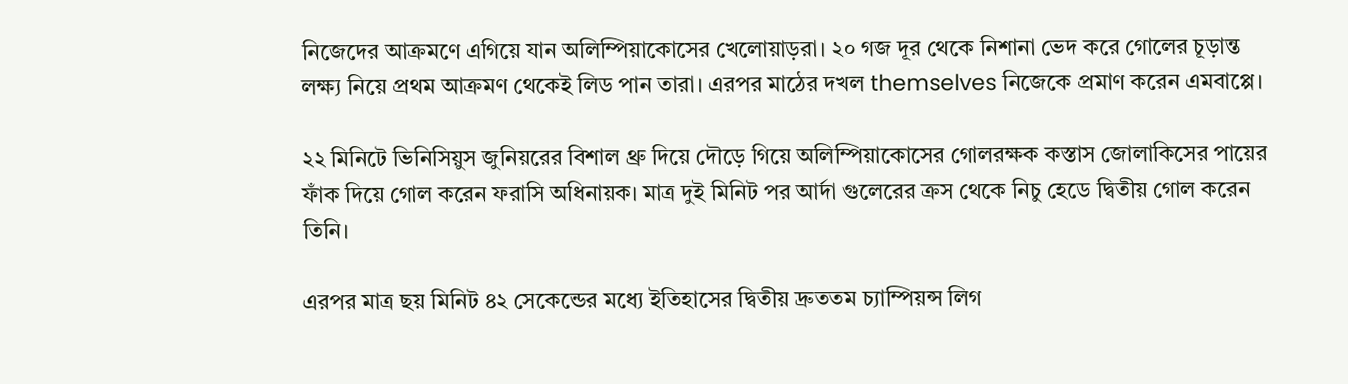নিজেদের আক্রমণে এগিয়ে যান অলিম্পিয়াকোসের খেলোয়াড়রা। ২০ গজ দূর থেকে নিশানা ভেদ করে গোলের চূড়ান্ত লক্ষ্য নিয়ে প্রথম আক্রমণ থেকেই লিড পান তারা। এরপর মাঠের দখল themselves নিজেকে প্রমাণ করেন এমবাপ্পে।

২২ মিনিটে ভিনিসিয়ুস জুনিয়রের বিশাল থ্রু দিয়ে দৌড়ে গিয়ে অলিম্পিয়াকোসের গোলরক্ষক কস্তাস জোলাকিসের পায়ের ফাঁক দিয়ে গোল করেন ফরাসি অধিনায়ক। মাত্র দুই মিনিট পর আর্দা গুলেরের ক্রস থেকে নিচু হেডে দ্বিতীয় গোল করেন তিনি।

এরপর মাত্র ছয় মিনিট ৪২ সেকেন্ডের মধ্যে ইতিহাসের দ্বিতীয় দ্রুততম চ্যাম্পিয়ন্স লিগ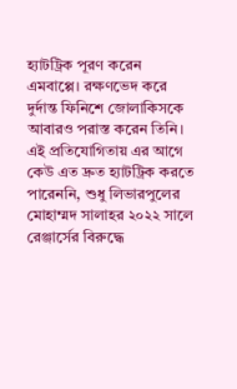হ্যাটট্রিক পূরণ করেন এমবাপ্পে। রক্ষণভেদ করে দুর্দান্ত ফিনিশে জোলাকিসকে আবারও পরাস্ত করেন তিনি। এই প্রতিযোগিতায় এর আগে কেউ এত দ্রুত হ্যাটট্রিক করতে পারেননি, শুধু লিভারপুলের মোহাম্মদ সালাহর ২০২২ সালে রেঞ্জার্সের বিরুদ্ধে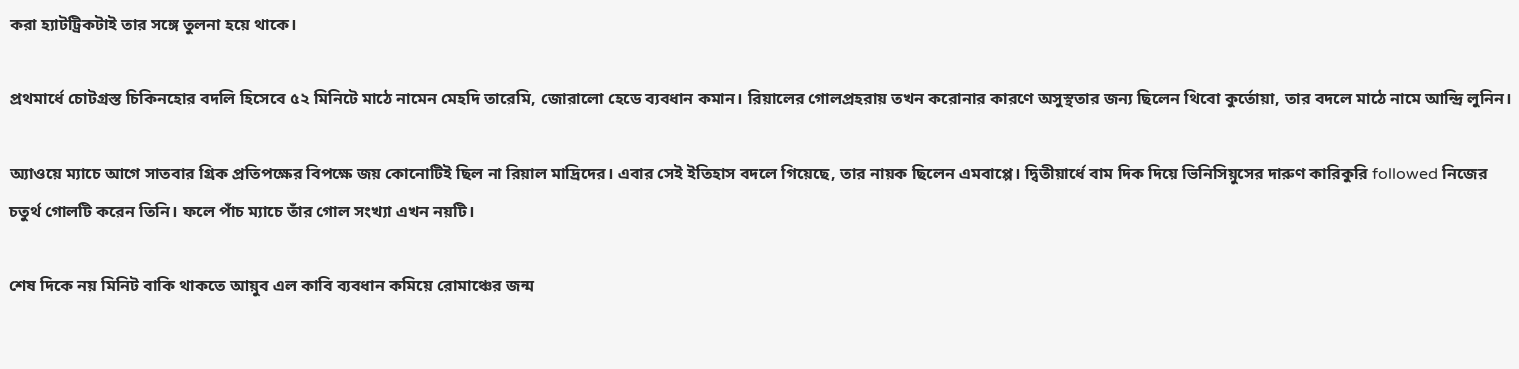করা হ্যাটট্রিকটাই তার সঙ্গে তুলনা হয়ে থাকে।

প্রথমার্ধে চোটগ্রস্ত চিকিনহোর বদলি হিসেবে ৫২ মিনিটে মাঠে নামেন মেহদি তারেমি, জোরালো হেডে ব্যবধান কমান। রিয়ালের গোলপ্রহরায় তখন করোনার কারণে অসুস্থতার জন্য ছিলেন থিবো কুর্তোয়া, তার বদলে মাঠে নামে আন্দ্রি লুনিন।

অ্যাওয়ে ম্যাচে আগে সাতবার গ্রিক প্রতিপক্ষের বিপক্ষে জয় কোনোটিই ছিল না রিয়াল মাদ্রিদের। এবার সেই ইতিহাস বদলে গিয়েছে, তার নায়ক ছিলেন এমবাপ্পে। দ্বিতীয়ার্ধে বাম দিক দিয়ে ভিনিসিয়ুসের দারুণ কারিকুরি followed নিজের চতুর্থ গোলটি করেন তিনি। ফলে পাঁচ ম্যাচে তাঁর গোল সংখ্যা এখন নয়টি।

শেষ দিকে নয় মিনিট বাকি থাকতে আয়ুব এল কাবি ব্যবধান কমিয়ে রোমাঞ্চের জন্ম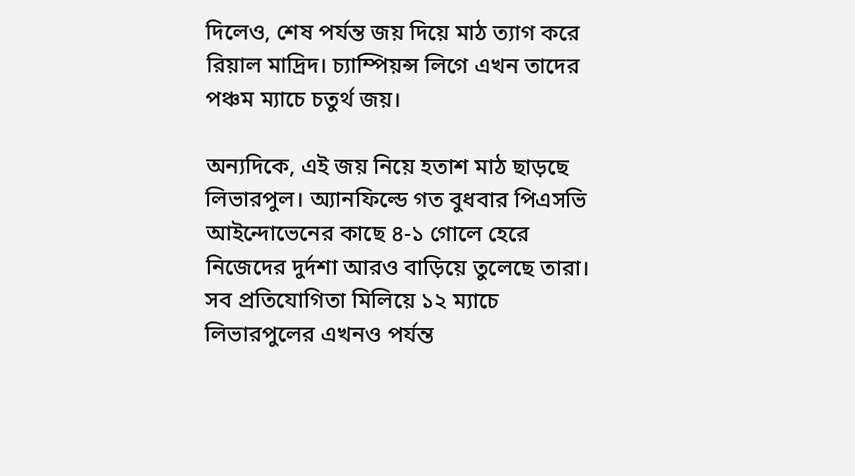দিলেও, শেষ পর্যন্ত জয় দিয়ে মাঠ ত্যাগ করে রিয়াল মাদ্রিদ। চ্যাম্পিয়ন্স লিগে এখন তাদের পঞ্চম ম্যাচে চতুর্থ জয়।

অন্যদিকে, এই জয় নিয়ে হতাশ মাঠ ছাড়ছে লিভারপুল। অ্যানফিল্ডে গত বুধবার পিএসভি আইন্দোভেনের কাছে ৪-১ গোলে হেরে নিজেদের দুর্দশা আরও বাড়িয়ে তুলেছে তারা। সব প্রতিযোগিতা মিলিয়ে ১২ ম্যাচে লিভারপুলের এখনও পর্যন্ত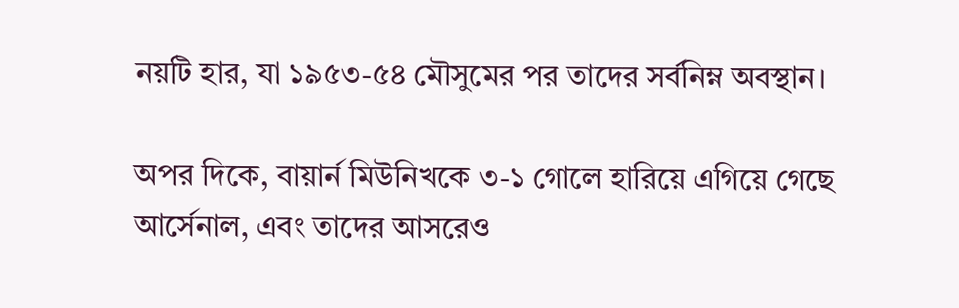নয়টি হার, যা ১৯৫৩-৫৪ মৌসুমের পর তাদের সর্বনিম্ন অবস্থান।

অপর দিকে, বায়ার্ন মিউনিখকে ৩-১ গোলে হারিয়ে এগিয়ে গেছে আর্সেনাল, এবং তাদের আসরেও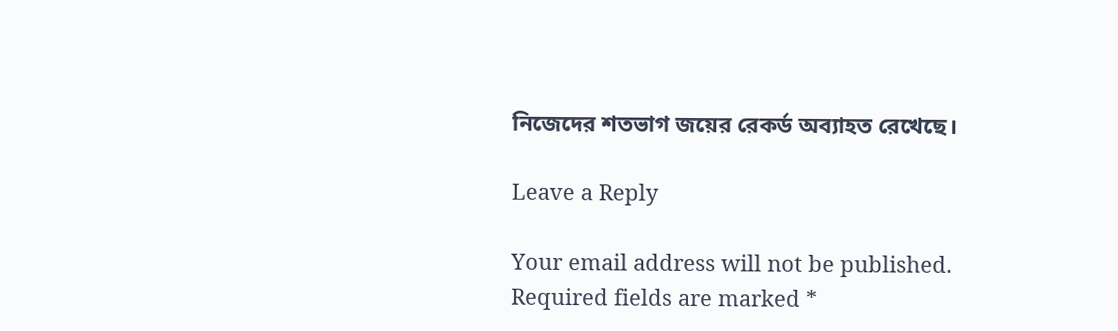নিজেদের শতভাগ জয়ের রেকর্ড অব্যাহত রেখেছে।

Leave a Reply

Your email address will not be published. Required fields are marked *